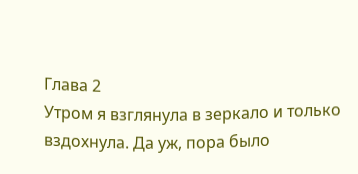Глава 2
Утром я взглянула в зеркало и только вздохнула. Да уж, пора было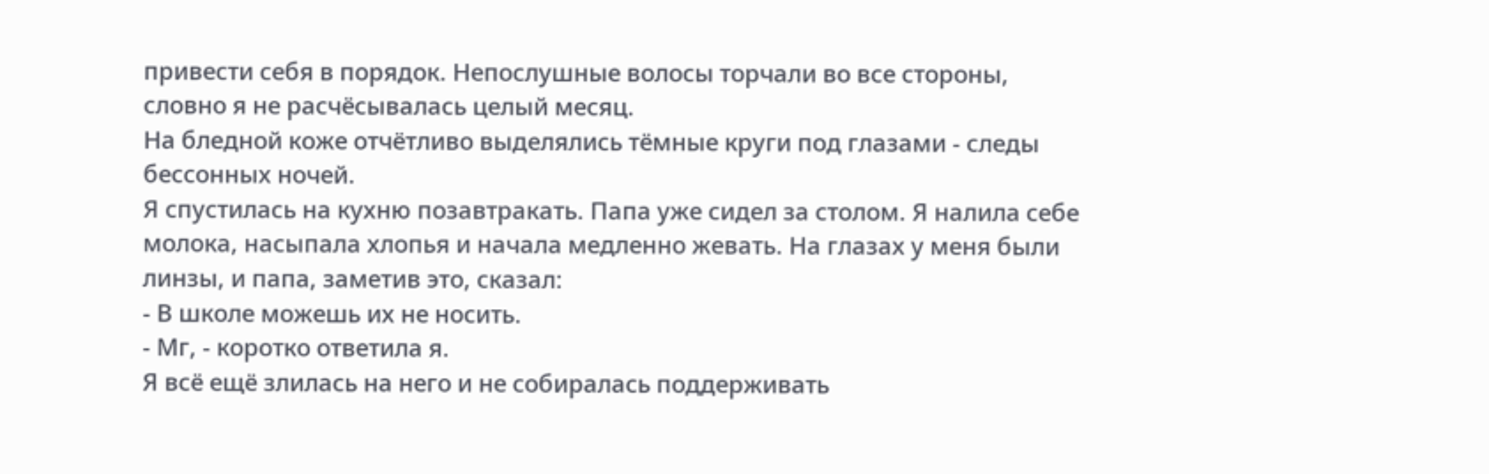привести себя в порядок. Непослушные волосы торчали во все стороны, словно я не расчёсывалась целый месяц.
На бледной коже отчётливо выделялись тёмные круги под глазами - следы бессонных ночей.
Я спустилась на кухню позавтракать. Папа уже сидел за столом. Я налила себе молока, насыпала хлопья и начала медленно жевать. На глазах у меня были линзы, и папа, заметив это, сказал:
- В школе можешь их не носить.
- Мг, - коротко ответила я.
Я всё ещё злилась на него и не собиралась поддерживать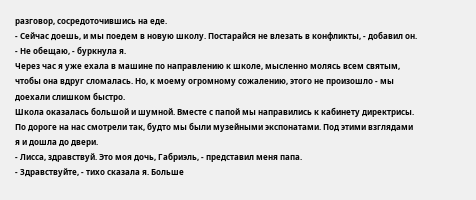разговор, сосредоточившись на еде.
- Сейчас доешь, и мы поедем в новую школу. Постарайся не влезать в конфликты, - добавил он.
- Не обещаю, - буркнула я.
Через час я уже ехала в машине по направлению к школе, мысленно молясь всем святым, чтобы она вдруг сломалась. Но, к моему огромному сожалению, этого не произошло - мы доехали слишком быстро.
Школа оказалась большой и шумной. Вместе с папой мы направились к кабинету директрисы. По дороге на нас смотрели так, будто мы были музейными экспонатами. Под этими взглядами я и дошла до двери.
- Лисса, здравствуй. Это моя дочь, Габриэль, - представил меня папа.
- Здравствуйте, - тихо сказала я. Больше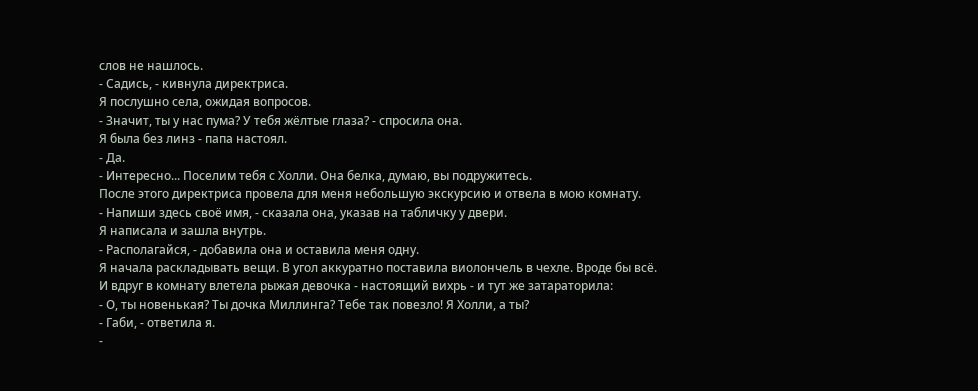слов не нашлось.
- Садись, - кивнула директриса.
Я послушно села, ожидая вопросов.
- Значит, ты у нас пума? У тебя жёлтые глаза? - спросила она.
Я была без линз - папа настоял.
- Да.
- Интересно... Поселим тебя с Холли. Она белка, думаю, вы подружитесь.
После этого директриса провела для меня небольшую экскурсию и отвела в мою комнату.
- Напиши здесь своё имя, - сказала она, указав на табличку у двери.
Я написала и зашла внутрь.
- Располагайся, - добавила она и оставила меня одну.
Я начала раскладывать вещи. В угол аккуратно поставила виолончель в чехле. Вроде бы всё.
И вдруг в комнату влетела рыжая девочка - настоящий вихрь - и тут же затараторила:
- О, ты новенькая? Ты дочка Миллинга? Тебе так повезло! Я Холли, а ты?
- Габи, - ответила я.
-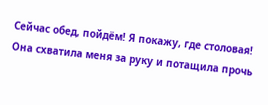Сейчас обед, пойдём! Я покажу, где столовая!
Она схватила меня за руку и потащила прочь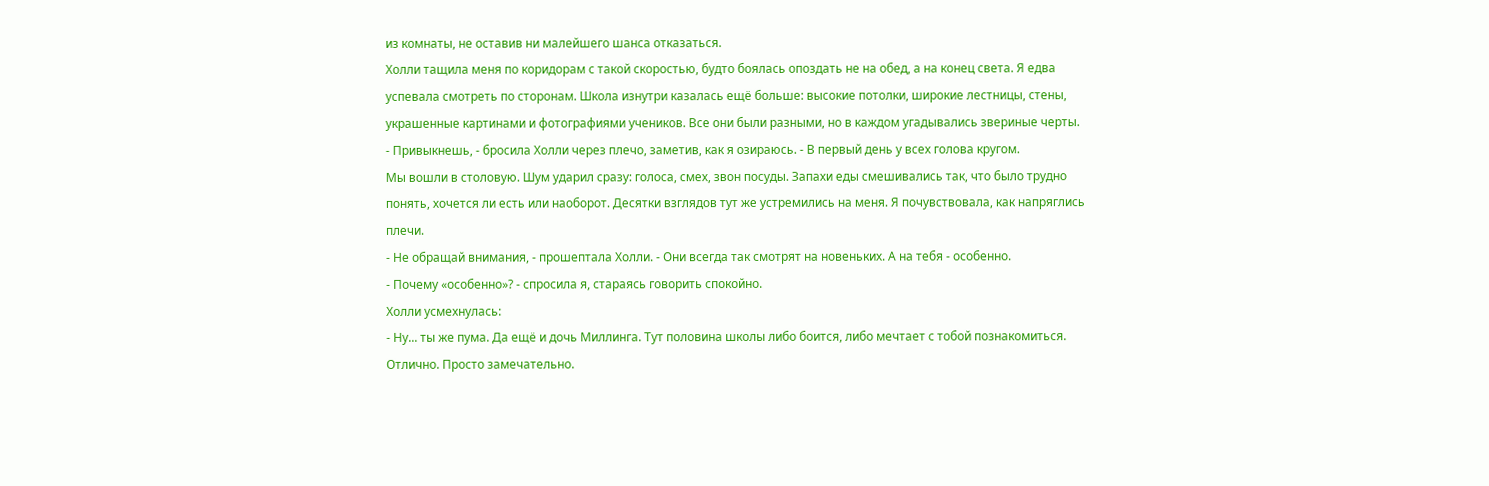из комнаты, не оставив ни малейшего шанса отказаться.
Холли тащила меня по коридорам с такой скоростью, будто боялась опоздать не на обед, а на конец света. Я едва успевала смотреть по сторонам. Школа изнутри казалась ещё больше: высокие потолки, широкие лестницы, стены, украшенные картинами и фотографиями учеников. Все они были разными, но в каждом угадывались звериные черты.
- Привыкнешь, - бросила Холли через плечо, заметив, как я озираюсь. - В первый день у всех голова кругом.
Мы вошли в столовую. Шум ударил сразу: голоса, смех, звон посуды. Запахи еды смешивались так, что было трудно понять, хочется ли есть или наоборот. Десятки взглядов тут же устремились на меня. Я почувствовала, как напряглись плечи.
- Не обращай внимания, - прошептала Холли. - Они всегда так смотрят на новеньких. А на тебя - особенно.
- Почему «особенно»? - спросила я, стараясь говорить спокойно.
Холли усмехнулась:
- Ну... ты же пума. Да ещё и дочь Миллинга. Тут половина школы либо боится, либо мечтает с тобой познакомиться.
Отлично. Просто замечательно.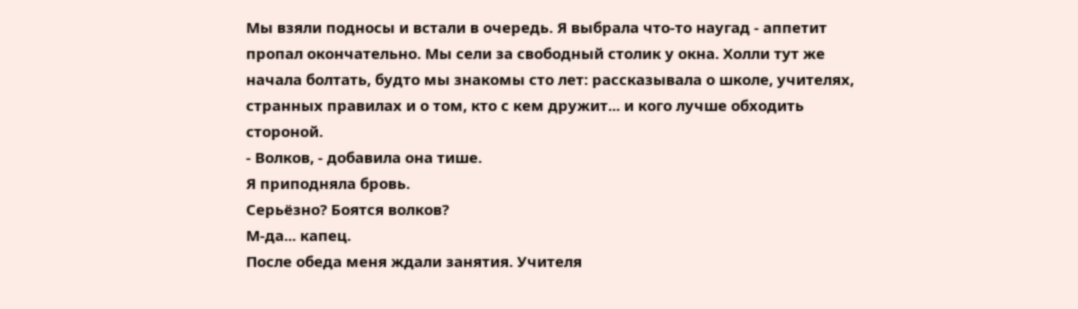Мы взяли подносы и встали в очередь. Я выбрала что-то наугад - аппетит пропал окончательно. Мы сели за свободный столик у окна. Холли тут же начала болтать, будто мы знакомы сто лет: рассказывала о школе, учителях, странных правилах и о том, кто с кем дружит... и кого лучше обходить стороной.
- Волков, - добавила она тише.
Я приподняла бровь.
Серьёзно? Боятся волков?
М-да... капец.
После обеда меня ждали занятия. Учителя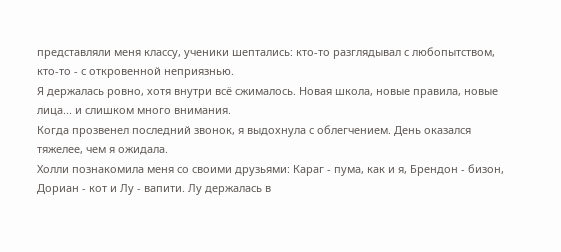представляли меня классу, ученики шептались: кто-то разглядывал с любопытством, кто-то - с откровенной неприязнью.
Я держалась ровно, хотя внутри всё сжималось. Новая школа, новые правила, новые лица... и слишком много внимания.
Когда прозвенел последний звонок, я выдохнула с облегчением. День оказался тяжелее, чем я ожидала.
Холли познакомила меня со своими друзьями: Караг - пума, как и я, Брендон - бизон, Дориан - кот и Лу - вапити. Лу держалась в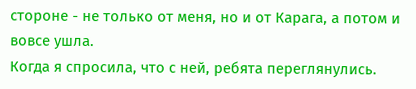стороне - не только от меня, но и от Карага, а потом и вовсе ушла.
Когда я спросила, что с ней, ребята переглянулись.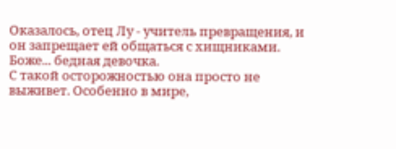Оказалось, отец Лу - учитель превращения, и он запрещает ей общаться с хищниками.
Боже... бедная девочка.
С такой осторожностью она просто не выживет. Особенно в мире,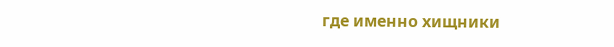где именно хищники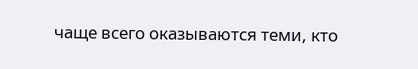чаще всего оказываются теми, кто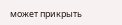может прикрыть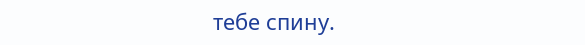тебе спину.